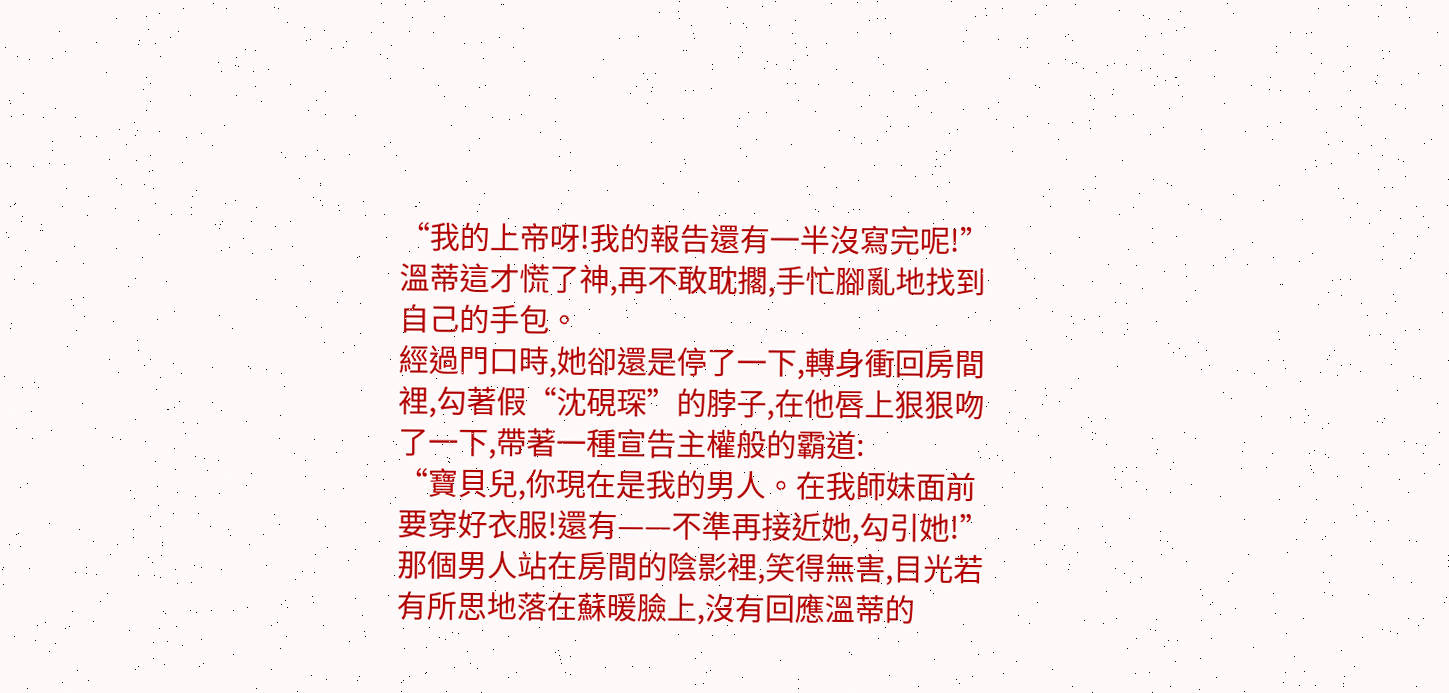“我的上帝呀!我的報告還有一半沒寫完呢!”溫蒂這才慌了神,再不敢耽擱,手忙腳亂地找到自己的手包。
經過門口時,她卻還是停了一下,轉身衝回房間裡,勾著假“沈硯琛”的脖子,在他唇上狠狠吻了一下,帶著一種宣告主權般的霸道:
“寶貝兒,你現在是我的男人。在我師妹面前要穿好衣服!還有——不準再接近她,勾引她!”
那個男人站在房間的陰影裡,笑得無害,目光若有所思地落在蘇暖臉上,沒有回應溫蒂的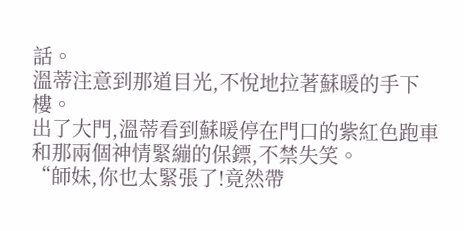話。
溫蒂注意到那道目光,不悅地拉著蘇暖的手下樓。
出了大門,溫蒂看到蘇暖停在門口的紫紅色跑車和那兩個神情緊繃的保鏢,不禁失笑。
“師妹,你也太緊張了!竟然帶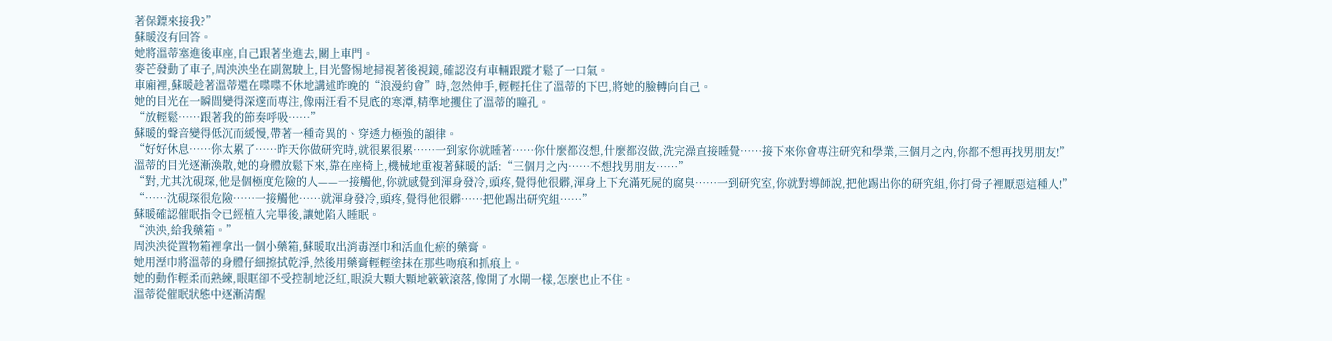著保鏢來接我?”
蘇暖沒有回答。
她將溫蒂塞進後車座,自己跟著坐進去,關上車門。
麥芒發動了車子,周泱泱坐在副駕駛上,目光警惕地掃視著後視鏡,確認沒有車輛跟蹤才鬆了一口氣。
車廂裡,蘇暖趁著溫蒂還在喋喋不休地講述昨晚的“浪漫約會”時,忽然伸手,輕輕托住了溫蒂的下巴,將她的臉轉向自己。
她的目光在一瞬間變得深邃而專注,像兩汪看不見底的寒潭,精準地攫住了溫蒂的瞳孔。
“放輕鬆……跟著我的節奏呼吸……”
蘇暖的聲音變得低沉而緩慢,帶著一種奇異的、穿透力極強的韻律。
“好好休息……你太累了……昨天你做研究時,就很累很累……一到家你就睡著……你什麼都沒想,什麼都沒做,洗完澡直接睡覺……接下來你會專注研究和學業,三個月之內,你都不想再找男朋友!”
溫蒂的目光逐漸渙散,她的身體放鬆下來,靠在座椅上,機械地重複著蘇暖的話:“三個月之內……不想找男朋友……”
“對,尤其沈硯琛,他是個極度危險的人——一接觸他,你就感覺到渾身發冷,頭疼,覺得他很髒,渾身上下充滿死屍的腐臭……一到研究室,你就對導師說,把他踢出你的研究組,你打骨子裡厭惡這種人!”
“……沈硯琛很危險……一接觸他……就渾身發冷,頭疼,覺得他很髒……把他踢出研究組……”
蘇暖確認催眠指令已經植入完畢後,讓她陷入睡眠。
“泱泱,給我藥箱。”
周泱泱從置物箱裡拿出一個小藥箱,蘇暖取出消毒溼巾和活血化瘀的藥膏。
她用溼巾將溫蒂的身體仔細擦拭乾淨,然後用藥膏輕輕塗抹在那些吻痕和抓痕上。
她的動作輕柔而熟練,眼眶卻不受控制地泛紅,眼淚大顆大顆地簌簌滾落,像開了水閘一樣,怎麼也止不住。
溫蒂從催眠狀態中逐漸清醒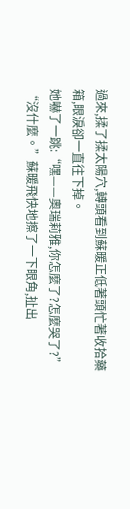過來,揉了揉太陽穴,轉頭看到蘇暖正低著頭忙著收拾藥箱,眼淚卻一直往下掉。
她嚇了一跳:“嘿——奧瑞莉雅,你怎麼了?怎麼哭了?”
“沒什麼。”蘇暖飛快地擦了一下眼角,扯出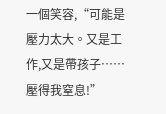一個笑容,“可能是壓力太大。又是工作,又是帶孩子……壓得我窒息!”